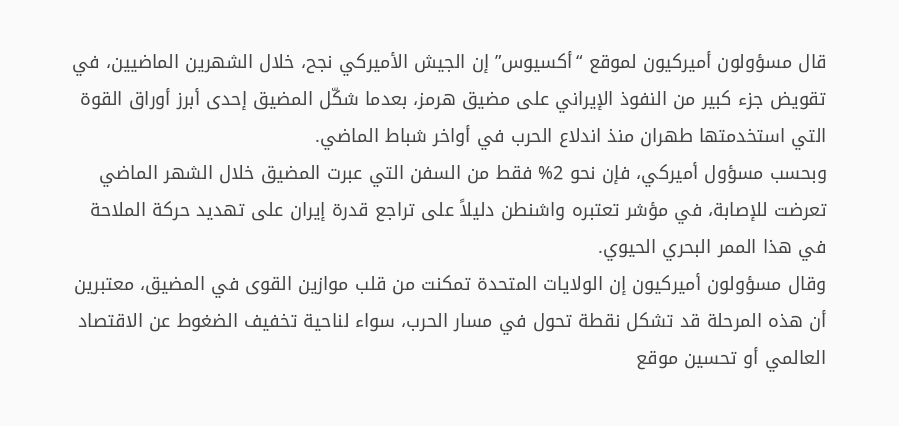قال مسؤولون أميركيون لموقع “أكسيوس” إن الجيش الأميركي نجح، خلال الشهرين الماضيين، في تقويض جزء كبير من النفوذ الإيراني على مضيق هرمز، بعدما شكّل المضيق إحدى أبرز أوراق القوة التي استخدمتها طهران منذ اندلاع الحرب في أواخر شباط الماضي.
وبحسب مسؤول أميركي، فإن نحو 2% فقط من السفن التي عبرت المضيق خلال الشهر الماضي تعرضت للإصابة، في مؤشر تعتبره واشنطن دليلاً على تراجع قدرة إيران على تهديد حركة الملاحة في هذا الممر البحري الحيوي.
وقال مسؤولون أميركيون إن الولايات المتحدة تمكنت من قلب موازين القوى في المضيق، معتبرين أن هذه المرحلة قد تشكل نقطة تحول في مسار الحرب، سواء لناحية تخفيف الضغوط عن الاقتصاد العالمي أو تحسين موقع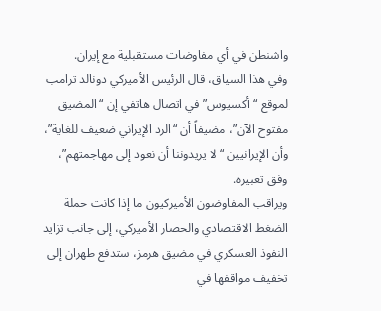واشنطن في أي مفاوضات مستقبلية مع إيران.
وفي هذا السياق، قال الرئيس الأميركي دونالد ترامب لموقع “أكسيوس” في اتصال هاتفي إن “المضيق مفتوح الآن”، مضيفاً أن “الرد الإيراني ضعيف للغاية”، وأن الإيرانيين “لا يريدوننا أن نعود إلى مهاجمتهم”، وفق تعبيره.
ويراقب المفاوضون الأميركيون ما إذا كانت حملة الضغط الاقتصادي والحصار الأميركي، إلى جانب تزايد النفوذ العسكري في مضيق هرمز، ستدفع طهران إلى تخفيف مواقفها في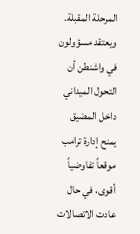المرحلة المقبلة.
ويعتقد مسؤولون في واشنطن أن التحول الميداني داخل المضيق يمنح إدارة ترامب موقعاً تفاوضياً أقوى، في حال عادت الاتصالات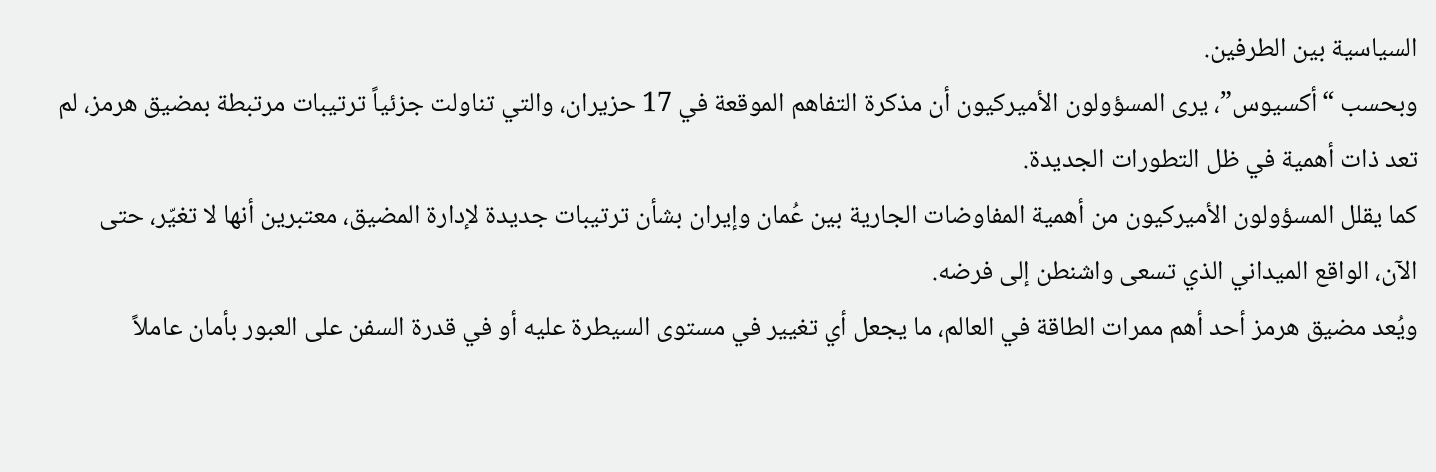السياسية بين الطرفين.
وبحسب “أكسيوس”، يرى المسؤولون الأميركيون أن مذكرة التفاهم الموقعة في 17 حزيران، والتي تناولت جزئياً ترتيبات مرتبطة بمضيق هرمز، لم تعد ذات أهمية في ظل التطورات الجديدة.
كما يقلل المسؤولون الأميركيون من أهمية المفاوضات الجارية بين عُمان وإيران بشأن ترتيبات جديدة لإدارة المضيق، معتبرين أنها لا تغيّر، حتى الآن، الواقع الميداني الذي تسعى واشنطن إلى فرضه.
ويُعد مضيق هرمز أحد أهم ممرات الطاقة في العالم، ما يجعل أي تغيير في مستوى السيطرة عليه أو في قدرة السفن على العبور بأمان عاملاً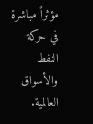مؤثراً مباشرة في حركة النفط والأسواق العالمية.